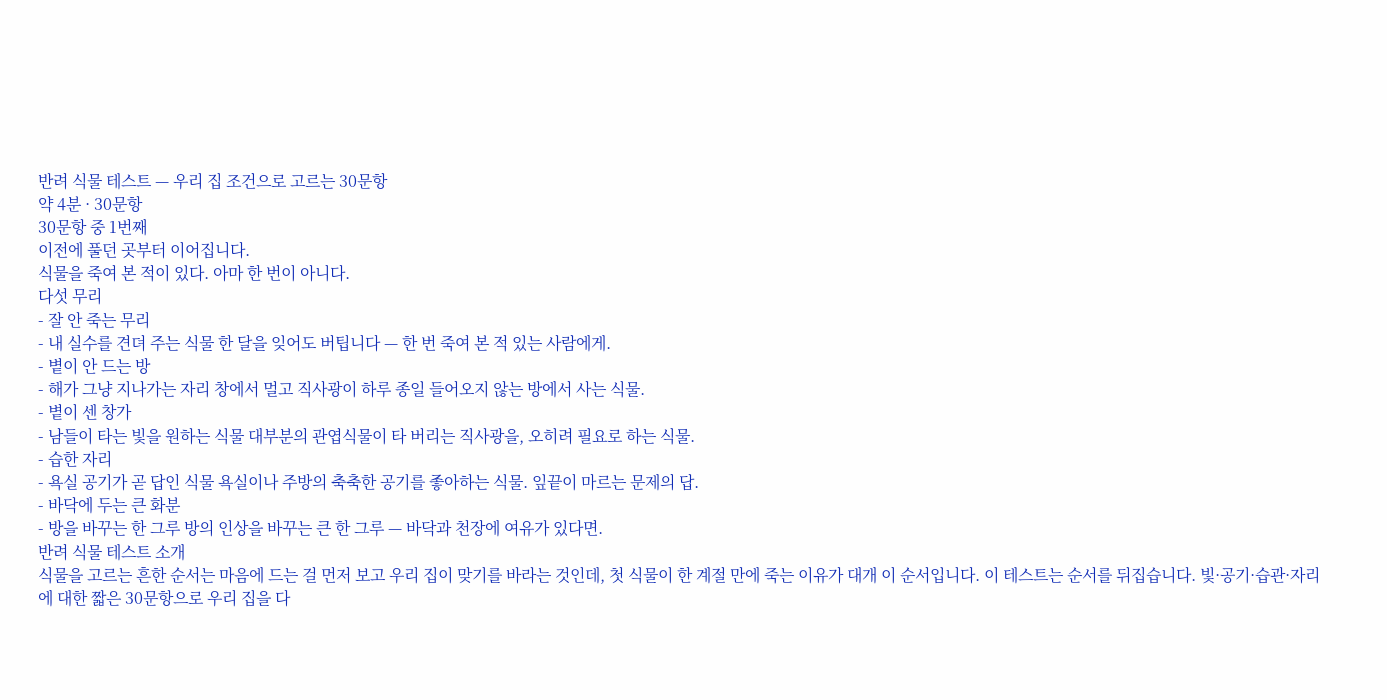반려 식물 테스트 — 우리 집 조건으로 고르는 30문항
약 4분 · 30문항
30문항 중 1번째
이전에 풀던 곳부터 이어집니다.
식물을 죽여 본 적이 있다. 아마 한 번이 아니다.
다섯 무리
- 잘 안 죽는 무리
- 내 실수를 견뎌 주는 식물 한 달을 잊어도 버팁니다 — 한 번 죽여 본 적 있는 사람에게.
- 볕이 안 드는 방
- 해가 그냥 지나가는 자리 창에서 멀고 직사광이 하루 종일 들어오지 않는 방에서 사는 식물.
- 볕이 센 창가
- 남들이 타는 빛을 원하는 식물 대부분의 관엽식물이 타 버리는 직사광을, 오히려 필요로 하는 식물.
- 습한 자리
- 욕실 공기가 곧 답인 식물 욕실이나 주방의 축축한 공기를 좋아하는 식물. 잎끝이 마르는 문제의 답.
- 바닥에 두는 큰 화분
- 방을 바꾸는 한 그루 방의 인상을 바꾸는 큰 한 그루 — 바닥과 천장에 여유가 있다면.
반려 식물 테스트 소개
식물을 고르는 흔한 순서는 마음에 드는 걸 먼저 보고 우리 집이 맞기를 바라는 것인데, 첫 식물이 한 계절 만에 죽는 이유가 대개 이 순서입니다. 이 테스트는 순서를 뒤집습니다. 빛·공기·습관·자리에 대한 짧은 30문항으로 우리 집을 다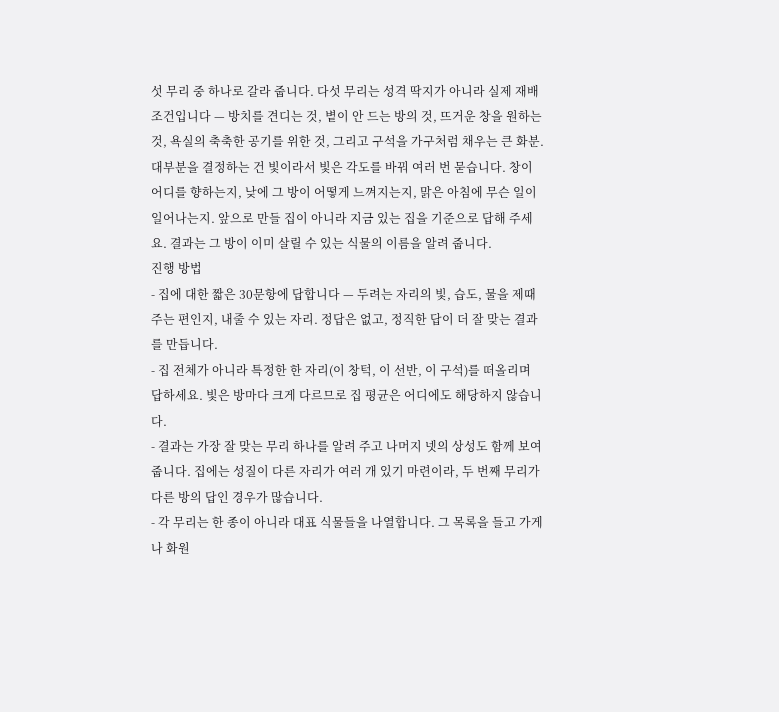섯 무리 중 하나로 갈라 줍니다. 다섯 무리는 성격 딱지가 아니라 실제 재배 조건입니다 — 방치를 견디는 것, 볕이 안 드는 방의 것, 뜨거운 창을 원하는 것, 욕실의 축축한 공기를 위한 것, 그리고 구석을 가구처럼 채우는 큰 화분. 대부분을 결정하는 건 빛이라서 빛은 각도를 바꿔 여러 번 묻습니다. 창이 어디를 향하는지, 낮에 그 방이 어떻게 느껴지는지, 맑은 아침에 무슨 일이 일어나는지. 앞으로 만들 집이 아니라 지금 있는 집을 기준으로 답해 주세요. 결과는 그 방이 이미 살릴 수 있는 식물의 이름을 알려 줍니다.
진행 방법
- 집에 대한 짧은 30문항에 답합니다 — 두려는 자리의 빛, 습도, 물을 제때 주는 편인지, 내줄 수 있는 자리. 정답은 없고, 정직한 답이 더 잘 맞는 결과를 만듭니다.
- 집 전체가 아니라 특정한 한 자리(이 창턱, 이 선반, 이 구석)를 떠올리며 답하세요. 빛은 방마다 크게 다르므로 집 평균은 어디에도 해당하지 않습니다.
- 결과는 가장 잘 맞는 무리 하나를 알려 주고 나머지 넷의 상성도 함께 보여 줍니다. 집에는 성질이 다른 자리가 여러 개 있기 마련이라, 두 번째 무리가 다른 방의 답인 경우가 많습니다.
- 각 무리는 한 종이 아니라 대표 식물들을 나열합니다. 그 목록을 들고 가게나 화원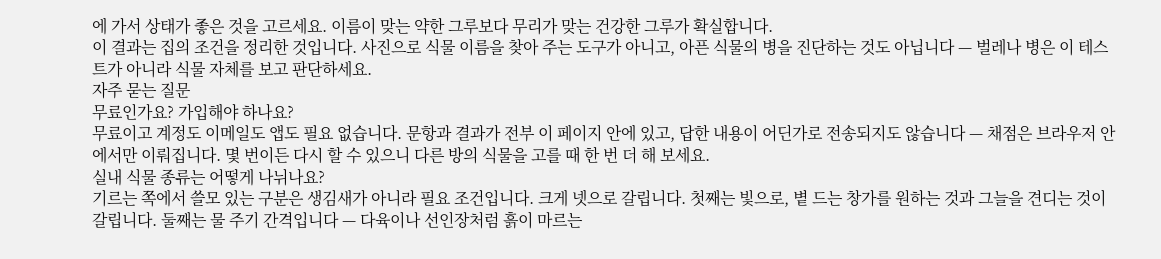에 가서 상태가 좋은 것을 고르세요. 이름이 맞는 약한 그루보다 무리가 맞는 건강한 그루가 확실합니다.
이 결과는 집의 조건을 정리한 것입니다. 사진으로 식물 이름을 찾아 주는 도구가 아니고, 아픈 식물의 병을 진단하는 것도 아닙니다 — 벌레나 병은 이 테스트가 아니라 식물 자체를 보고 판단하세요.
자주 묻는 질문
무료인가요? 가입해야 하나요?
무료이고 계정도 이메일도 앱도 필요 없습니다. 문항과 결과가 전부 이 페이지 안에 있고, 답한 내용이 어딘가로 전송되지도 않습니다 — 채점은 브라우저 안에서만 이뤄집니다. 몇 번이든 다시 할 수 있으니 다른 방의 식물을 고를 때 한 번 더 해 보세요.
실내 식물 종류는 어떻게 나뉘나요?
기르는 쪽에서 쓸모 있는 구분은 생김새가 아니라 필요 조건입니다. 크게 넷으로 갈립니다. 첫째는 빛으로, 볕 드는 창가를 원하는 것과 그늘을 견디는 것이 갈립니다. 둘째는 물 주기 간격입니다 — 다육이나 선인장처럼 흙이 마르는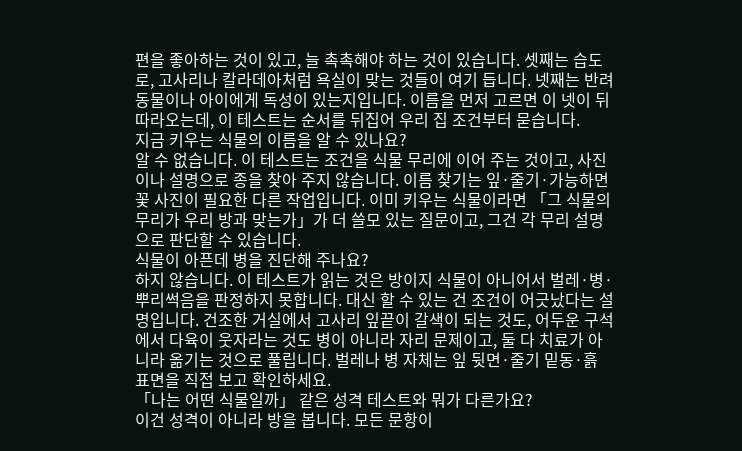편을 좋아하는 것이 있고, 늘 촉촉해야 하는 것이 있습니다. 셋째는 습도로, 고사리나 칼라데아처럼 욕실이 맞는 것들이 여기 듭니다. 넷째는 반려동물이나 아이에게 독성이 있는지입니다. 이름을 먼저 고르면 이 넷이 뒤따라오는데, 이 테스트는 순서를 뒤집어 우리 집 조건부터 묻습니다.
지금 키우는 식물의 이름을 알 수 있나요?
알 수 없습니다. 이 테스트는 조건을 식물 무리에 이어 주는 것이고, 사진이나 설명으로 종을 찾아 주지 않습니다. 이름 찾기는 잎·줄기·가능하면 꽃 사진이 필요한 다른 작업입니다. 이미 키우는 식물이라면 「그 식물의 무리가 우리 방과 맞는가」가 더 쓸모 있는 질문이고, 그건 각 무리 설명으로 판단할 수 있습니다.
식물이 아픈데 병을 진단해 주나요?
하지 않습니다. 이 테스트가 읽는 것은 방이지 식물이 아니어서 벌레·병·뿌리썩음을 판정하지 못합니다. 대신 할 수 있는 건 조건이 어긋났다는 설명입니다. 건조한 거실에서 고사리 잎끝이 갈색이 되는 것도, 어두운 구석에서 다육이 웃자라는 것도 병이 아니라 자리 문제이고, 둘 다 치료가 아니라 옮기는 것으로 풀립니다. 벌레나 병 자체는 잎 뒷면·줄기 밑동·흙 표면을 직접 보고 확인하세요.
「나는 어떤 식물일까」 같은 성격 테스트와 뭐가 다른가요?
이건 성격이 아니라 방을 봅니다. 모든 문항이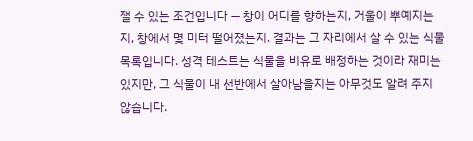잴 수 있는 조건입니다 — 창이 어디를 향하는지, 거울이 뿌예지는지, 창에서 몇 미터 떨어졌는지. 결과는 그 자리에서 살 수 있는 식물 목록입니다. 성격 테스트는 식물을 비유로 배정하는 것이라 재미는 있지만, 그 식물이 내 선반에서 살아남을지는 아무것도 알려 주지 않습니다.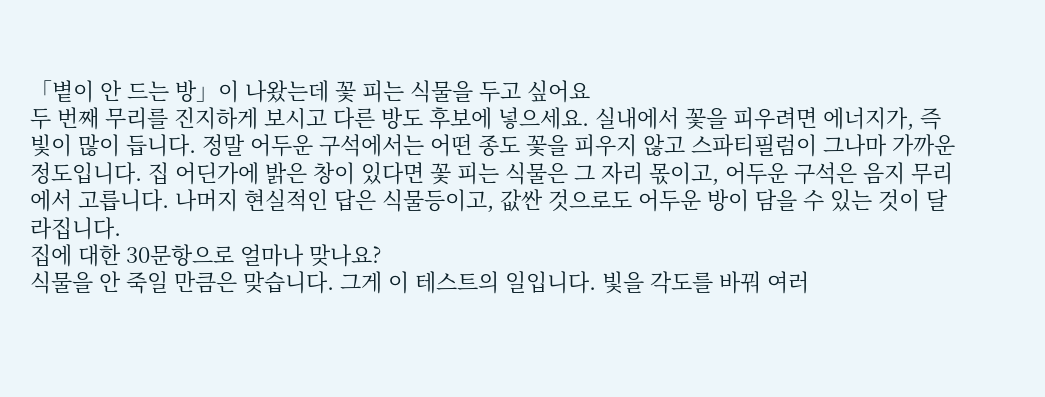「볕이 안 드는 방」이 나왔는데 꽃 피는 식물을 두고 싶어요
두 번째 무리를 진지하게 보시고 다른 방도 후보에 넣으세요. 실내에서 꽃을 피우려면 에너지가, 즉 빛이 많이 듭니다. 정말 어두운 구석에서는 어떤 종도 꽃을 피우지 않고 스파티필럼이 그나마 가까운 정도입니다. 집 어딘가에 밝은 창이 있다면 꽃 피는 식물은 그 자리 몫이고, 어두운 구석은 음지 무리에서 고릅니다. 나머지 현실적인 답은 식물등이고, 값싼 것으로도 어두운 방이 담을 수 있는 것이 달라집니다.
집에 대한 30문항으로 얼마나 맞나요?
식물을 안 죽일 만큼은 맞습니다. 그게 이 테스트의 일입니다. 빛을 각도를 바꿔 여러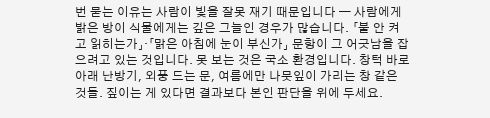번 묻는 이유는 사람이 빛을 잘못 재기 때문입니다 — 사람에게 밝은 방이 식물에게는 깊은 그늘인 경우가 많습니다. 「불 안 켜고 읽히는가」·「맑은 아침에 눈이 부신가」 문항이 그 어긋남을 잡으려고 있는 것입니다. 못 보는 것은 국소 환경입니다. 창턱 바로 아래 난방기, 외풍 드는 문, 여름에만 나뭇잎이 가리는 창 같은 것들. 짚이는 게 있다면 결과보다 본인 판단을 위에 두세요.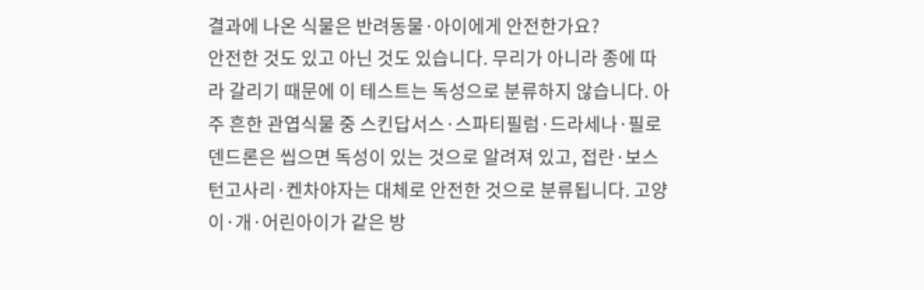결과에 나온 식물은 반려동물·아이에게 안전한가요?
안전한 것도 있고 아닌 것도 있습니다. 무리가 아니라 종에 따라 갈리기 때문에 이 테스트는 독성으로 분류하지 않습니다. 아주 흔한 관엽식물 중 스킨답서스·스파티필럼·드라세나·필로덴드론은 씹으면 독성이 있는 것으로 알려져 있고, 접란·보스턴고사리·켄차야자는 대체로 안전한 것으로 분류됩니다. 고양이·개·어린아이가 같은 방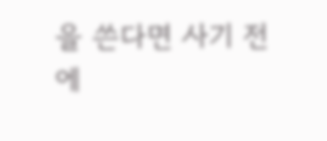을 쓴다면 사기 전에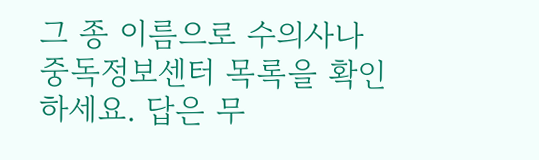그 종 이름으로 수의사나 중독정보센터 목록을 확인하세요. 답은 무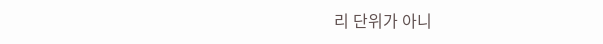리 단위가 아니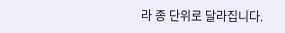라 종 단위로 달라집니다.